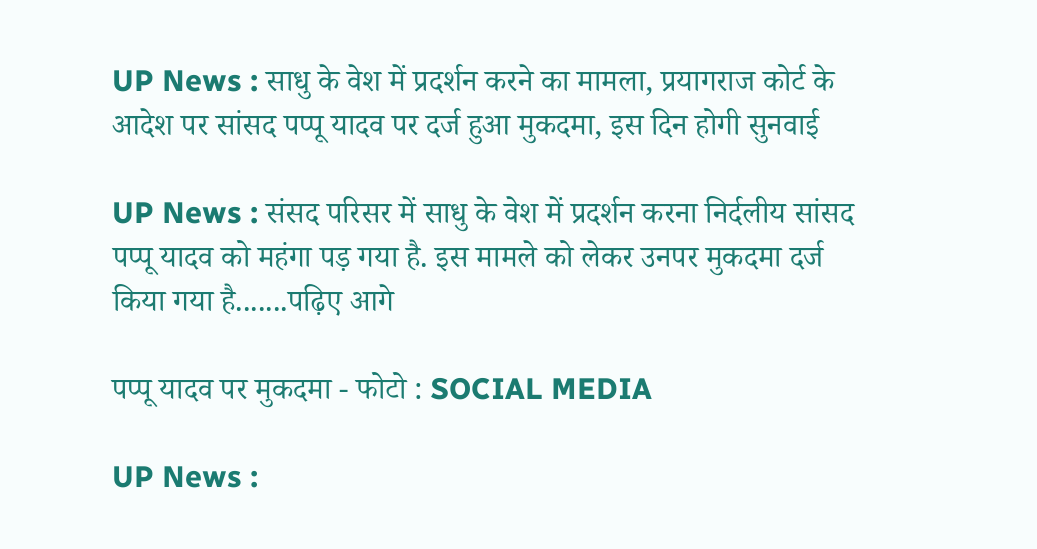UP News : साधु के वेश में प्रदर्शन करने का मामला, प्रयागराज कोर्ट के आदेश पर सांसद पप्पू यादव पर दर्ज हुआ मुकदमा, इस दिन होगी सुनवाई

UP News : संसद परिसर में साधु के वेश में प्रदर्शन करना निर्दलीय सांसद पप्पू यादव को महंगा पड़ गया है. इस मामले को लेकर उनपर मुकदमा दर्ज किया गया है.......पढ़िए आगे

पप्पू यादव पर मुकदमा - फोटो : SOCIAL MEDIA

UP News :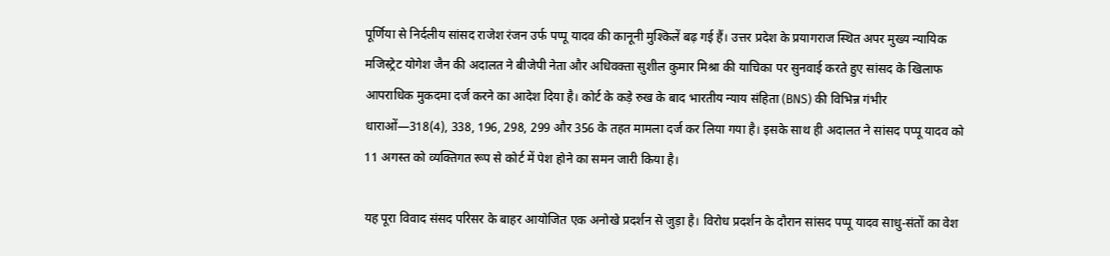पूर्णिया से निर्दलीय सांसद राजेश रंजन उर्फ पप्पू यादव की कानूनी मुश्किलें बढ़ गई हैं। उत्तर प्रदेश के प्रयागराज स्थित अपर मुख्य न्यायिक मजिस्ट्रेट योगेश जैन की अदालत ने बीजेपी नेता और अधिवक्ता सुशील कुमार मिश्रा की याचिका पर सुनवाई करते हुए सांसद के खिलाफ आपराधिक मुकदमा दर्ज करने का आदेश दिया है। कोर्ट के कड़े रुख के बाद भारतीय न्याय संहिता (BNS) की विभिन्न गंभीर धाराओं—318(4), 338, 196, 298, 299 और 356 के तहत मामला दर्ज कर लिया गया है। इसके साथ ही अदालत ने सांसद पप्पू यादव को 11 अगस्त को व्यक्तिगत रूप से कोर्ट में पेश होने का समन जारी किया है।

यह पूरा विवाद संसद परिसर के बाहर आयोजित एक अनोखे प्रदर्शन से जुड़ा है। विरोध प्रदर्शन के दौरान सांसद पप्पू यादव साधु-संतों का वेश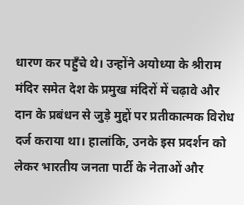धारण कर पहुँचे थे। उन्होंने अयोध्या के श्रीराम मंदिर समेत देश के प्रमुख मंदिरों में चढ़ावे और दान के प्रबंधन से जुड़े मुद्दों पर प्रतीकात्मक विरोध दर्ज कराया था। हालांकि, उनके इस प्रदर्शन को लेकर भारतीय जनता पार्टी के नेताओं और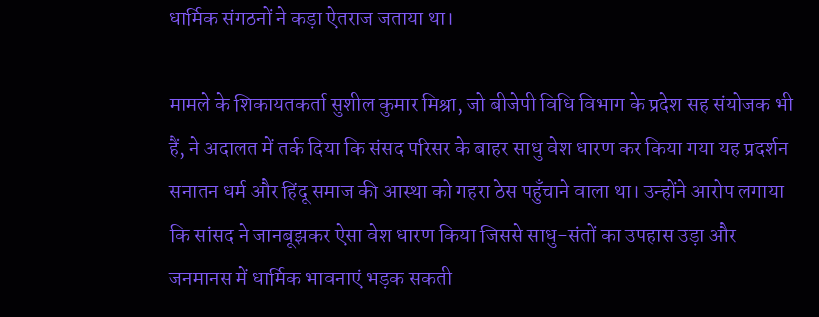धार्मिक संगठनों ने कड़ा ऐतराज जताया था।

मामले के शिकायतकर्ता सुशील कुमार मिश्रा, जो बीजेपी विधि विभाग के प्रदेश सह संयोजक भी हैं, ने अदालत में तर्क दिया कि संसद परिसर के बाहर साधु वेश धारण कर किया गया यह प्रदर्शन सनातन धर्म और हिंदू समाज की आस्था को गहरा ठेस पहुँचाने वाला था। उन्होंने आरोप लगाया कि सांसद ने जानबूझकर ऐसा वेश धारण किया जिससे साधु-संतों का उपहास उड़ा और जनमानस में धार्मिक भावनाएं भड़क सकती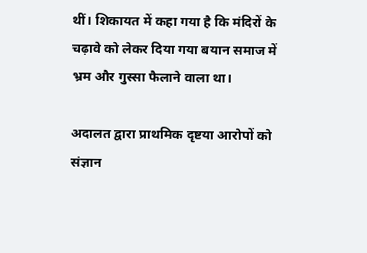थीं। शिकायत में कहा गया है कि मंदिरों के चढ़ावे को लेकर दिया गया बयान समाज में भ्रम और गुस्सा फैलाने वाला था।

अदालत द्वारा प्राथमिक दृष्टया आरोपों को संज्ञान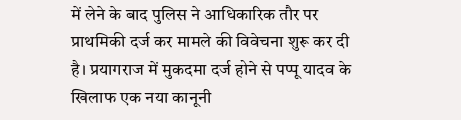में लेने के बाद पुलिस ने आधिकारिक तौर पर प्राथमिकी दर्ज कर मामले की विवेचना शुरू कर दी है। प्रयागराज में मुकदमा दर्ज होने से पप्पू यादव के खिलाफ एक नया कानूनी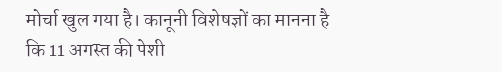मोर्चा खुल गया है। कानूनी विशेषज्ञों का मानना है कि 11 अगस्त की पेशी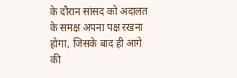के दौरान सांसद को अदालत के समक्ष अपना पक्ष रखना होगा, जिसके बाद ही आगे की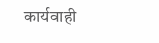कार्यवाही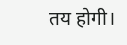तय होगी।